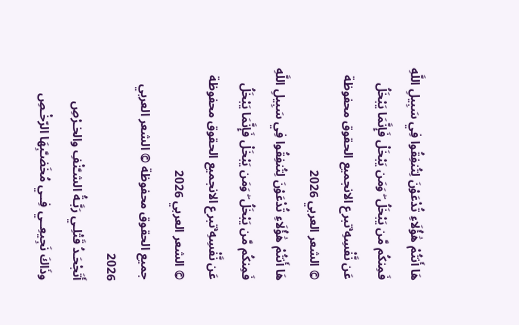هَا أَنتُمْ هَٰؤُلَاءِ تُدْعَوْنَ لِتُنفِقُوا فِي سَبِيلِ اللَّهِ فَمِنكُم مَّن يَبْخَلُ ۖ وَمَن يَبْخَلْ فَإِنَّمَا يَبْخَلُ عَن نَّفْسِهِ ۚتبرع الانجميع الحقوق محفوظة © الشعر العربي 2026
هَا أَنتُمْ هَٰؤُلَاءِ تُدْعَوْنَ لِتُنفِقُوا فِي سَبِيلِ اللَّهِ فَمِنكُم مَّن يَبْخَلُ ۖ وَمَن يَبْخَلْ فَإِنَّمَا يَبْخَلُ عَن نَّفْسِهِ ۚتبرع الانجميع الحقوق محفوظة © الشعر العربي 2026
جميع الحقوق محفوظة © الشعر العربي 2026
أَتَجْحَـدُ قَتْلِـي رَبَّـةُ الشـَّنْفِ والخـرْصِ
وذَاكَ نَجِيعِــي فِــي مُخَضـَّبِهَا الرّخْـصِ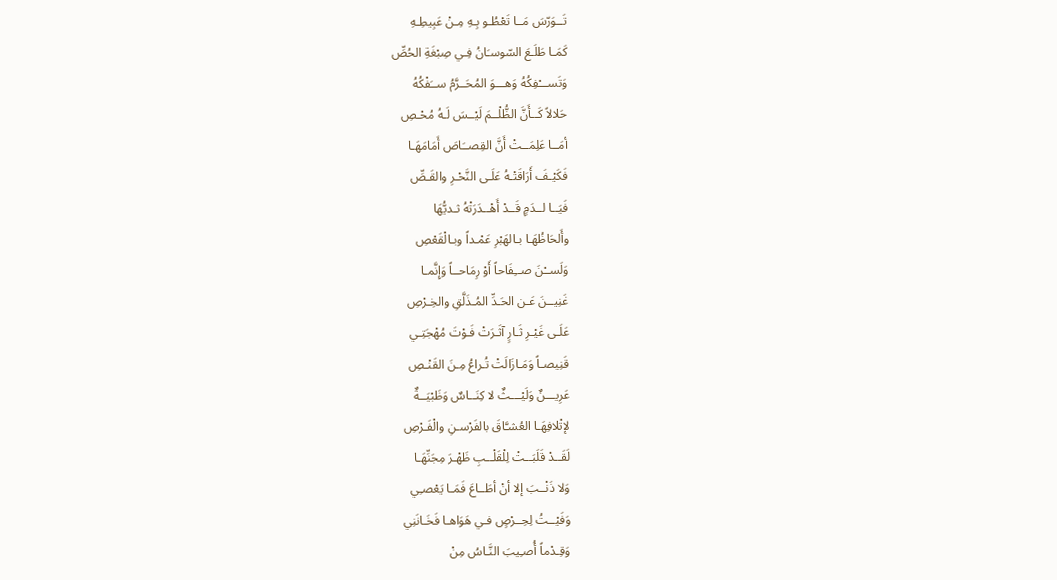تَــوَرّسَ مَــا تَعْطُـو بِـهِ مِـنْ عَبِيطِـهِ
كَمَـا طَلَـعَ السّوسـَانُ فِـي صِبْغَةِ الحُصِّ
وَتَســـْفِكُهُ وَهـــوَ المُحَــرَّمُ ســَفْكُهُ
حَلالاً كَــأَنَّ الظُّلْــمَ لَيْــسَ لَـهُ مُحْـصِ
أمَــا عَلِمَــتْ أَنَّ القِصــَاصَ أَمَامَهَـا
فَكَيْـفَ أَرَاقَتْـهُ عَلَـى النَّحْـرِ والقَـصِّ
فَيَــا لــدَمٍ قَــدْ أَهْــدَرَتْهُ ثـديُّهَا
وأَلحَاظُهَـا بـالهَبْرِ عَمْـداً وبـالْقَعْصِ
وَلَســْنَ صــِفَاحاً أَوْ رِمَاحــاً وَإِنَّمـا
غَنِيــنَ عَـن الحَـدِّ المُـذَلَّقِ والخِـرْصِ
عَلَـى غَيْـرِ ثَـارٍ آثَـرَتْ فَـوْتَ مُهْجَتِـي
قَنِيصـاً وَمَـازَالَتْ تُـراعُ مِـنَ القَنْـصِ
عَرِيـــنٌ وَلَيْـــثٌ لا كِنَــاسٌ وَظَبْيَــةٌ
لإتْلافِهَـا العُشـَّاقَ بالفَرْسـنِ والْفَـرْصِ
لَقَــدْ قَلَبَــتْ لِلْقَلْــبِ ظَهْـرَ مِجَنِّهَـا
وَلا ذَنْــبَ إلا أنْ أطَــاعَ فَمَـا يَعْصـِي
وَفَيْــتُ لِحِــرْصٍ فـي هَوَاهـا فَخَـانَنِي
وَقِـدْماً أُصـِيبَ النَّـاسُ مِنْ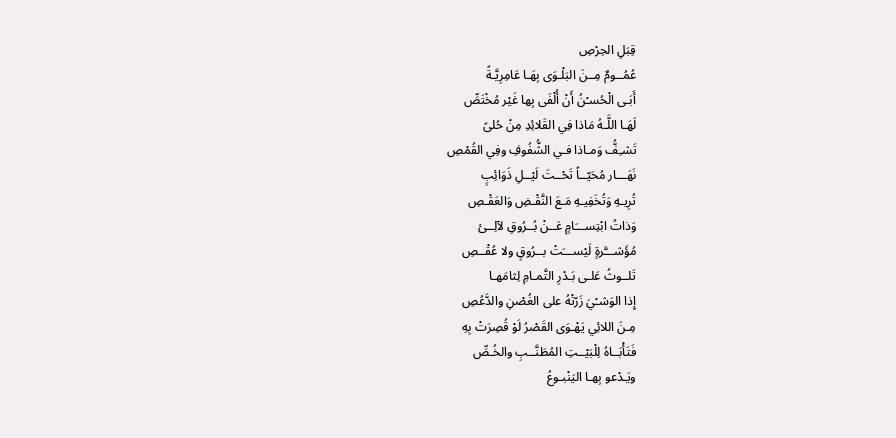قِبَلِ الحِرْصِ
عُمُــومٌ مِــنَ البَلْـوَى بِهَـا عَامِرِيَّـةً
أَبَـى الْحُسـْنُ أَنْ أُلْفَى بِها غَيْر مُخْتَصِّ
لَهَـا اللَّـهُ مَاذا فِي القَلائِدِ مِنْ حُلىً
تَشـِفُّ وَمـاذا فـي الشُّفُوفِ وفِي القُمْصِ
نَهَـــار مُحَيّــاً تَحْــتَ لَيْــلِ ذَوَائِبٍ
تُرِيـهِ وَتُخَفِيـهِ مَـعَ النَّقْـضِ وَالعَقْـصِ
وَذاتُ ابْتِســـَامٍ عَــنْ بُــرُوقِ لآلِــئ
مُؤَشـــَّرةٍ لَيْســـَتْ بــرُوقٍ ولا عُقْــصِ
تَلــوثُ عَلـى بَـدْرِ التَّمـامِ لِثامَهـا
إِذا الوَشـْيَ زَرّتْهُ على الغُصْنِ والدَّعُصِ
مِـنَ اللائِي يَهْـوَى القَصْرُ لَوْ قُصِرَتْ بِهِ
فَتَأْبَــاهُ لِلْبَيْــتِ المُطَنَّــبِ والخُـصِّ
ويَـدْعو بِهـا اليَنْبـوعُ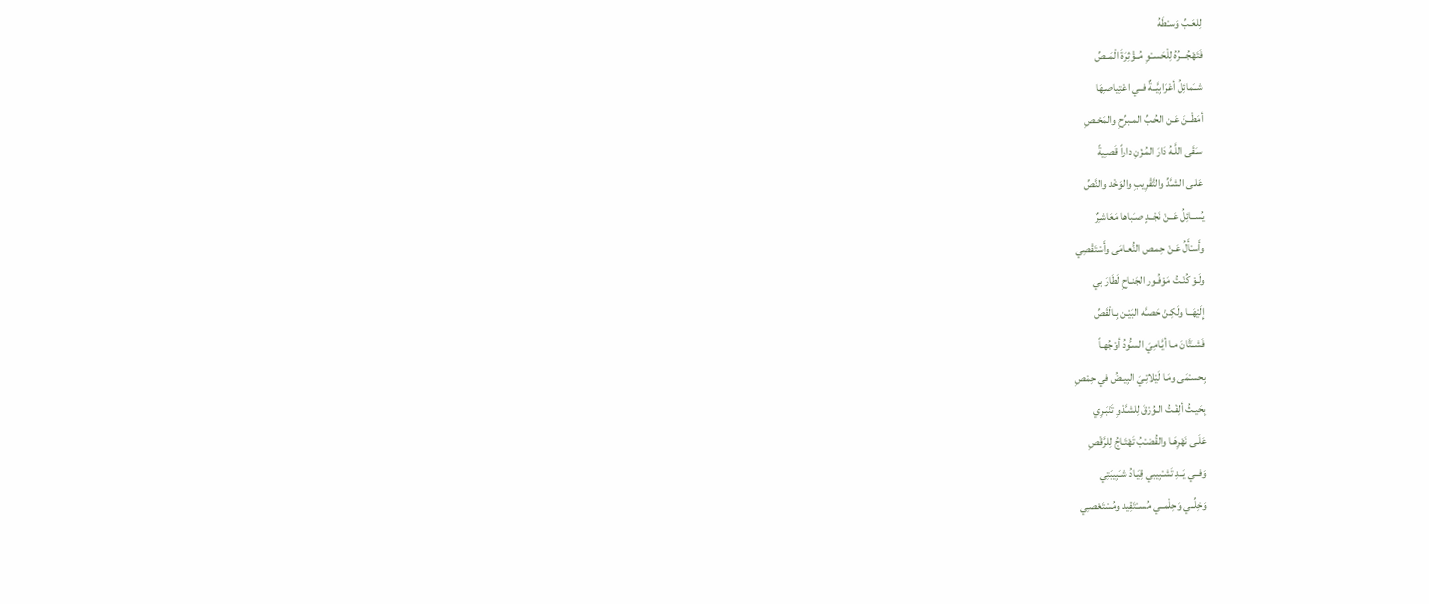لِلعَـبِّ وَسـْطَهُ
فَتَهْجُـــرُهُ لِلْحَســْوِ مُــؤْثِرَةَ الْمَــصِّ
شــَمائِلُ أعْرَابِيَّــةٌ فــي اعْتِياصـِهَا
أمَطْــنَ عَـن الحُـبِّ المـبرِّحِ والمَحْـصِ
سـَقَى اللَّـهُ دَارَ المُـزْنِ داراً قَصـِيةً
عَلـى الشـَّدِّ والتَّقْرِيبِ والوَخْد والنَّصِّ
يُســائِلُ عَــنْ نَجْــدٍ صـَباها مَعَاشـِرٌ
وأَسـْأَلُ عَـنْ حِمـص النُّعـامَى وأَسْتَقْصِي
ولَـوْ كُنْـتُ مَوْفُـور الجَنـاحِ لَطَارَ بي
إِلَيْهَــا ولَكِـنْ حَصـَّه البَيْـن بِـالْقَصِّ
فَشــَتَّانَ مـا أيَّـامِيَ السـُّودُ أوْجُهـاً
بِحسـْمَى ومَـا لَيْلاتِـيَ البِيـضُ في حِمْصِ
بِحَيـثُ ألِفْـتُ الـوُرْقَ لِلشـَّدْوِ تَنْبَـرِي
عَلَـى نَهْرِهَـا والقُضـْبُ تَهْتَـاجُ لِلرَّقْصِ
وَفــي يَــدِ تَشـْبِيبي قِيَـادُ شـَبِيبَتِي
وَخِلِّــي وَحِلْمــي مُســْتَقِيد ومُسْتَعْصـِي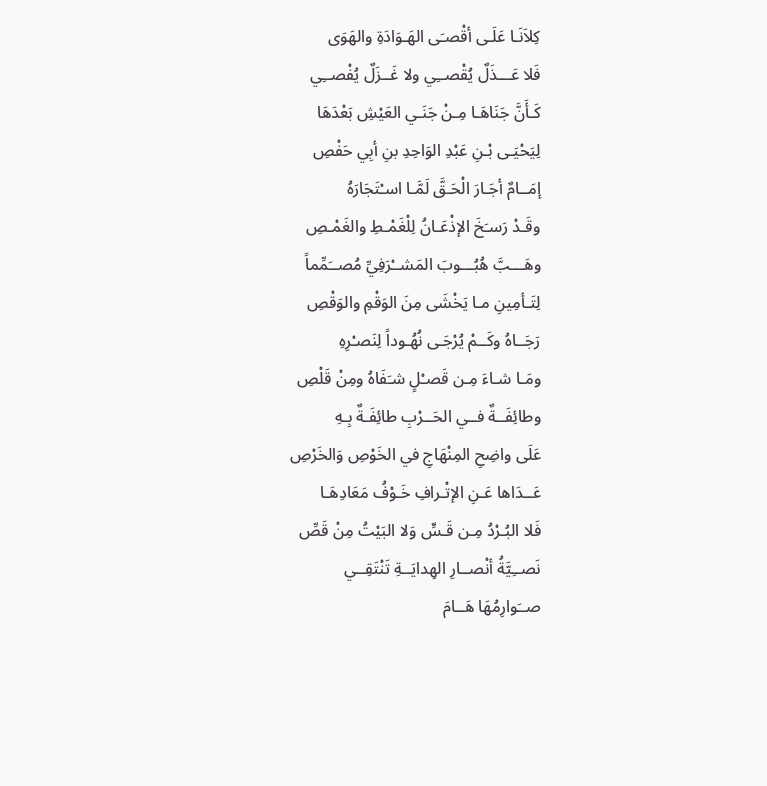كِلاَنَـا عَلَـى أقْصـَى الهَـوَادَةِ والهَوَى
فَلا عَـــذَلٌ يُقْصــِي ولا غَــزَلٌ يُفْصــِي
كَـأَنَّ جَنَاهَـا مِـنْ جَنَـي العَيْشِ بَعْدَهَا
لِيَحْيَـى بْـنِ عَبْدِ الوَاحِدِ بنِ أبِي حَفْصِ
إمَــامٌ أجَـارَ الْحَـقَّ لَمَّـا اسـْتَجَارَهُ
وقَـدْ رَسـَخَ الإذْعَـانُ لِلْغَمْـطِ والغَمْـصِ
وهَـــبَّ هُبُـــوبَ المَشــْرَفِيِّ مُصــَمِّماً
لِتَـأمِينِ مـا يَخْشَى مِنَ الوَقْمِ والوَقْصِ
رَجَــاهُ وكَــمْ يُرْجَـى نُهُـوداً لِنَصـْرِهِ
ومَـا شـاءَ مِـن قَصـْلٍ شـَفَاهُ ومِنْ قَلْصِ
وطائِفَــةٌ فــي الحَــرْبِ طائِفَـةٌ بِـهِ
عَلَى واضِحِ المِنْهَاجِ في الخَوْصِ وَالخَرْصِ
عَــدَاها عَـنِ الإتْـرافِ خَـوْفُ مَعَادِهَـا
فَلا البُـرْدُ مِـن قَـسٍّ وَلا البَيْتُ مِنْ قَصِّ
نَصــِيَّةُ أنْصــارِ الهِدايَــةِ تَنْتَقِــي
صــَوارِمُهَا هَــامَ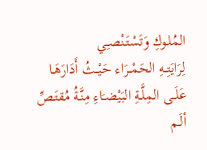المُلـوكِ وَتَسْتَنْصـِي
لِرَايَتِــهِ الحَمْــرَاء حَيْــثُ أَدَارَهَـا
عَلَــى المِلَّـةِ البَيْضـَاءِ مِنَّـةُ مُقتَـصِّ
ألَـم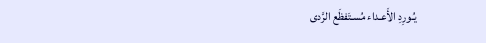يُـورِدِ الأَعـداء مُسـتَفظَع الرَّدى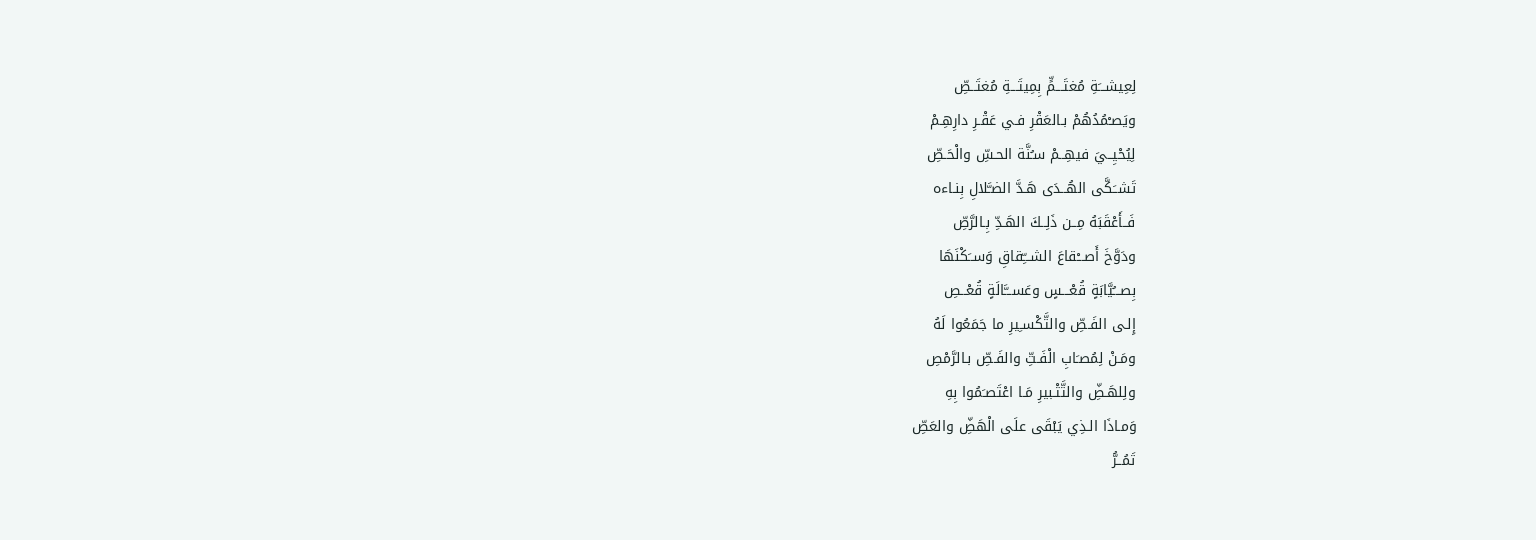لِعِيشـــَةِ مُغتَـــمٍّ بِمِيتَـــةِ مُغتَــصِّ
ويَصـْمُدُهُمْ بـالعَقْرِ فـي عَقْـرِ دارِهِـمْ
لِيُحْيِــيَ فيهِــمْ سـُنَّة الحـسِّ والْحَـصِّ
تَشــَكَّى الهُــدَى هَـدَّ الضـَّلالِ بِنـاءه
فَــأَعْقَبَهُ مِــن ذَلِــكَ الهَـدِّ بِـالرَّصِّ
ودَوَّخَ أَصـــْقاعَ الشـــِّقاقِ وَســَكْنَهَا
بِصـــُيَّابَةٍ قُعْـــسٍ وعَســـَّالَةٍ قُعْــصِ
إِلـى الفَـصِّ والتَّكْسـِيرِ ما جَمَعُوا لَهُ
ومَـنْ لِمُصـَابِ الْفَـتِّ والفَـصِّ بـالرَّمْصِ
ولِلهَـضِّ والتَّتْـبيرِ مَـا اعْتَصـَمُوا بِهِ
وَمـاذَا الـذِي يَبْقَى علَى الْهَضِّ والعَصِّ
تَمُــرُّ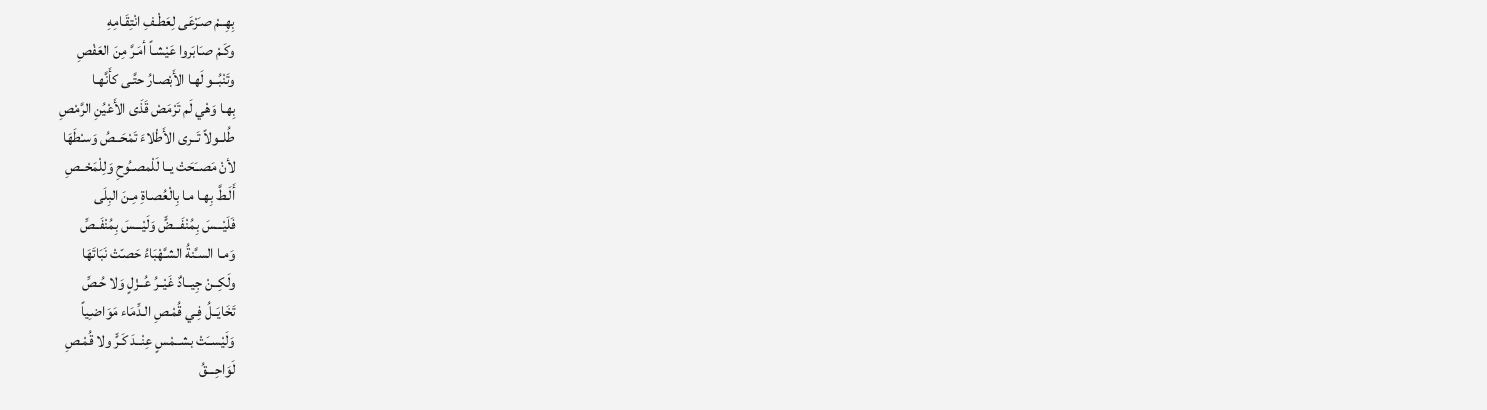بِهِــمْ صـَرْعَى لِعَطْـفِ انْتِقَـامِهِ
وكَـمْ صـَابَروا عَيْشـاً أمَـرَّ مِنَ العَفْصِ
وتَنْبُــو لَهـا الأَبْصـارُ حتَّـى كأَنَّهـا
بِهـا وَهْي لَم تَرْمَصْ قَذَى الأَعْيُنِ الرَّمْصِ
طُلــولاً تَــرى الأَطْلاءَ تَمْحَــصُ وَسـْطَهَا
لأنْ مَصــَحَتْ يــا لَلْمصــُوحِ وَلِلْمَحْــصِ
أَلَـطَّ بِهـا مـا بِالْعُصـاةِ مِـنَ البِلَى
فَلَيْـــسَ بِمُنْفَـــضٍّ وَلَيْـــسَ بِمُنْفَــصِّ
وَمـا السـَّنةُ الشـَّهْبَاءُ حَصـّتْ نَبَاتَهَا
ولَكِــنْ جِيــادٌ غَيْــرُ عُــزْلٍ وَلا حُـصِّ
تَخَايَــلُ فِـي قُمْـصِ الـدِّمَاء مَوَاضـِياً
وَلَيْســَتْ بشــمْسٍ عِنْــدَ كَـرٍّ ولا قُمْـصِ
لَوَاحِـــقُ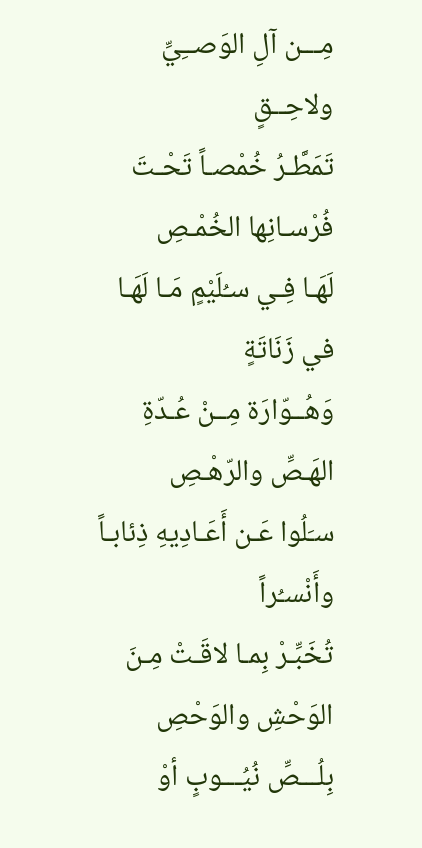مِـــن آلِ الوَصــِيِّ ولاحِــقٍ
تَمَطَّـرُ خُمْصـاً تَحْـتَ فُرْسـانِها الخُمْـصِ
لَهَـا فِـي سـُلَيْمٍ مَـا لَهَـا في زَنَاتَةٍ
وَهُــوّارَة مِــنْ عُـدّةِ الهَـصِّ والرّهْـصِ
سـَلُوا عَـن أَعَـادِيهِ ذِئابـاً وأَنْسـُراً
تُخَبِّـرْ بِمـا لاقَـتْ مِـنَ الوَحْشِ والوَحْصِ
بِلُـــصِّ نُيُـــوبٍ أوْ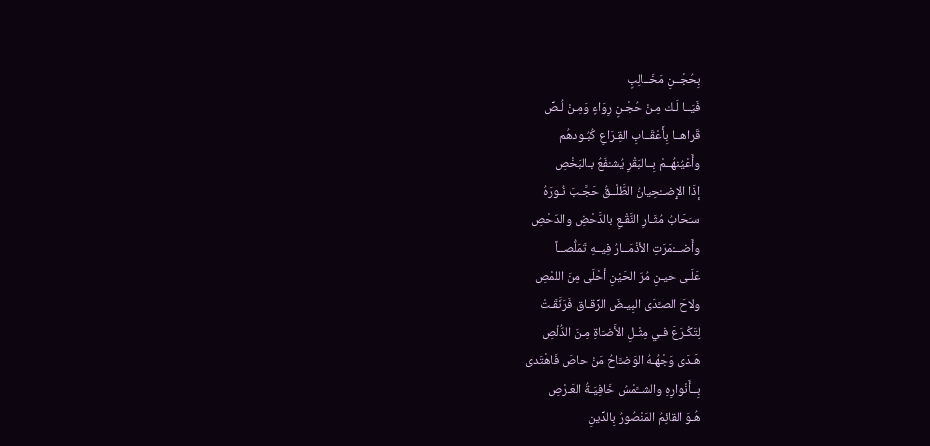بِحُجْــنِ مَخَــالِبٍ
فَيَــا لَـك مِـنْ حُجْـنٍ رِوَاءٍ وَمِـنْ لُـصِّ
قَراهــا بِأَعْقَــابِ القِـرَاعِ كُبُـودهُم
وأَعْيُنهُــمْ بِــالبَقْرِ يُشـْفَعُ بـالبَخْصِ
إذَا الإِضــْحِيانُ الطَّلْــقُ حَجَّـبَ نُـورَهُ
سـَحَابُ مُثَـارِ النَّقْـعِ بالدَّحْضِ والدّحْصِ
وأَضـــْمَرَتِ الأذْمَــارُ فِيــهِ تَمَلُّصــاً
عَلَـى حيـنِ مُرّ الحَيْنِ أحْلَى مِنَ اللمْصِ
ولاحَ الصـَّدَى البِيـضَ الرِّقـاق فَرَنَّقَـتْ
لِتَكْـرَعَ فـي مِثْـلِ الأَضـَاةِ مِـنَ الدُّلْصِ
هَـدَى وَجْهُـهُ الوَضـَّاحُ مَنْ حاصَ فَاهْتَدى
بِــأَنْوارِهِ والشــَّمْسُ خَافِيَـةُ العَـرْصِ
هُـوَ القائِمُ المَنْصُورُ بِالدِّينِ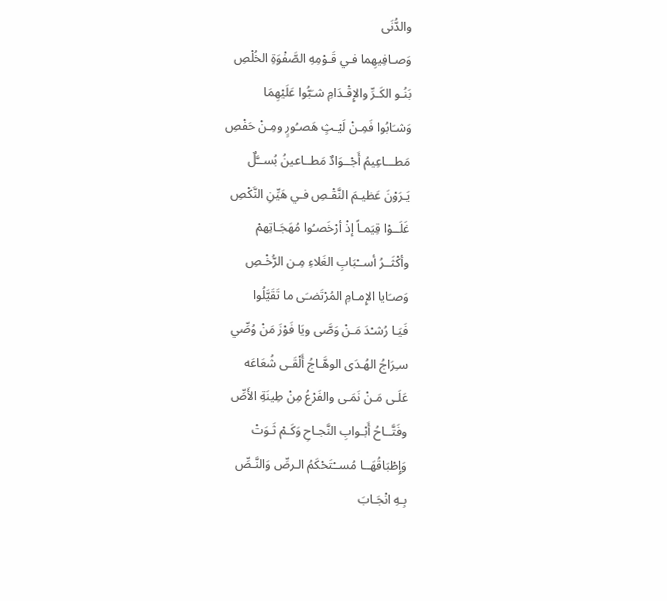والدُّنَى
وَصـافِيهِما فـي قَـوْمِهِ الصَّفْوَةِ الخُلْصِ
بَنُـو الكَـرِّ والإِقْـدَامِ شـَبُّوا عَلَيْهِمَا
وَشـَابُوا فَمِـنْ لَيْـثٍ هَصـُورٍ ومِـنْ حَفْصِ
مَطـــاعِيمُ أَجْــوَادٌ مَطــاعينُ بُســَّلٌ
يَـرَوْنَ عَظيـمَ النَّقْـصِ فـي هَيِّنِ النَّكْصِ
غَلَــوْا قِيَمـاً إذْ أرْخَصـُوا مُهَجَـاتِهمْ
وأكْثَــرُ أســْبَابِ الغَلاءِ مِـن الرُّخْـصِ
وَصـَايا الإِمـامِ المُرْتَضـَى ما تَقَيَّلُوا
فَيَـا رُشـْدَ مَـنْ وَصَّى ويَا فَوْزَ مَنْ وُصِّي
سـِرَاجُ الهُـدَى الوهَّـاجُ أَلْقَـى شُعَاعَه
عَلَـى مَـنْ نَمَـى والفَرْعُ مِنْ طِينَةِ الأَصِّ
وفَتَّــاحُ أَبْـوابِ النَّجـاحِ وَكَـمْ ثَـوَتْ
وَإِطْبَاقُهَــا مُســْتَحْكَمُ الـرصِّ وَالنَّـصِّ
بِـهِ انْجَـابَ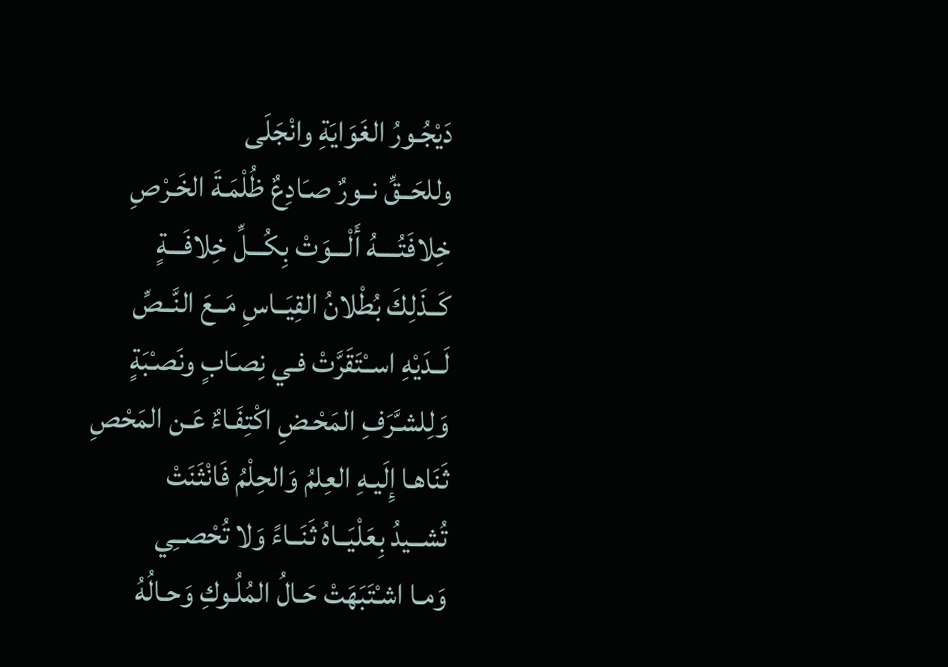دَيْجُـورُ الغَوَايَةِ وانْجَلَى
وللحَــقِّ نــورٌ صـَادِعٌ ظُلْمَـةَ الخَـرْصِ
خِلافَتُــــهُ أَلْـــوَتْ بِكُـــلِّ خِلافَـــةٍ
كَــذَلِكَ بُطْلانُ القِيَــاسِ مَــعَ النَّــصِّ
لَــدَيْهِ اســْتَقَرَّتْ فـي نِصـَابٍ ونَصـْبَةٍ
وَلِلشـَّرَفِ المَحْـضِ اكْتِفَـاءٌ عَـن المَحْصِ
ثَنَاهـا إِلَيـهِ العِلمُ وَالحِلْمُ فَانْثَنَتْ
تُشــيدُ بِعَلْيَــاهُ ثَنَــاءً وَلا تُحْصــِي
وَمـا اشـْتَبَهَتْ حَـالُ المُلُـوكِ وَحـالُهُ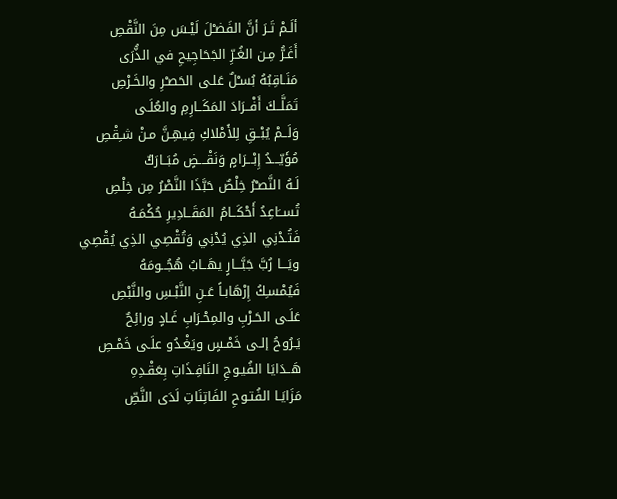ألَـمْ تَـرَ أنَّ الفَضـْلَ لَيْـسَ مِنَ النَّقْصِ
أَغَـرُّ مِـن الغُـرِّ الجَحَاجِيحِ في الذُّرَى
مَنَـاقِبُهُ بُسـْلٌ عَلـى الحَصـْرِ والخَـرْصِ
تَمَلَّــكَ أَفْــرَادَ المَكَــارِمِ والعُلَـى
وَلَــمْ يُبْــقِ لِلأَمْلاكِ فِيهِـنَّ مـنْ شـِقْصِ
مُؤَيّـــدُ إِبْـــرَامٍ وَنَقْـــضٍ مُبَــارَكٌ
لَـهُ النَّصـْرُ خِلْصٌ حَبَّذَا النَّصْرُ مِن خِلْصِ
تُســَاعِدُ أَحْكَــامُ المَقَــادِيرِ حُكْمَـهُ
فَتُـدْنِي الذِي يُدْنِي وَتُقْصِي الذِي يُقْصِي
ويَـــا رُبَّ جَبَّـــارٍ يهَــابُ هُجُــومَهُ
فَيُمْسـِكُ إِرْهَابـاً عَـنِ النَّبْـسِ والنَّبْصِ
عَلَـى الحَـرْبِ والمِحْـرَابِ غَـادٍ ورائِحٌ
يَـرُوحُ إلـى خَمْـسٍ ويَغْـدُو علَـى خَمْـصِ
هَــدَايَا الفُيـوجِ النَافِـذَاتِ بِعَقْـدِهِ
مَزَايَـا الفُتـوحِ الفَاتِنَاتِ لَدَى النَّصِّ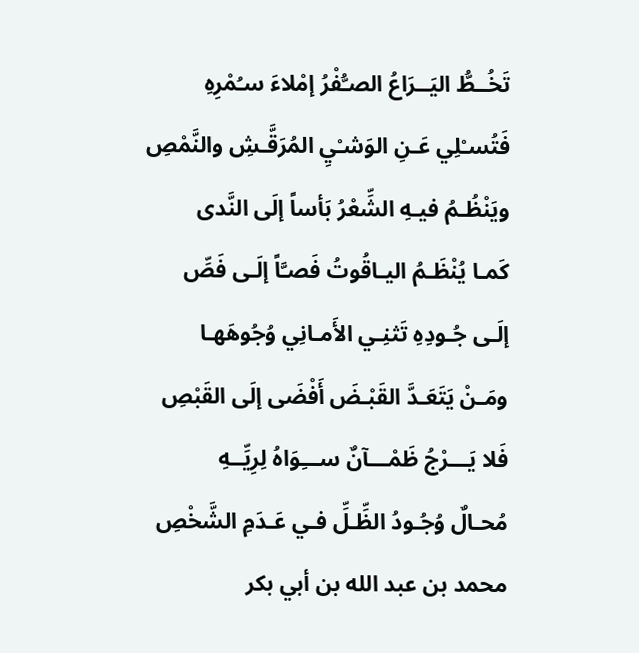تَخُــطُّ اليَــرَاعُ الصـُّفْرُ إمْلاءَ سـُمْرِهِ
فَتُسـْلِي عَـنِ الوَشـْيِ المُرَقَّـشِ والنَّمْصِ
ويَنْظُـمُ فيـهِ الشِّعْرُ بَأساً إلَى النَّدى
كَمـا يُنْظَـمُ اليـاقُوتُ فَصـَّاً إلَـى فَصِّ
إلَـى جُـودِهِ تَثنِـي الأَمـانِي وُجُوهَهـا
ومَـنْ يَتَعَـدَّ القَبْـضَ أَفْضَى إلَى القَبْصِ
فَلا يَـــرْجُ ظَمْـــآنٌ ســـِوَاهُ لِرِيِّــهِ
مُحـالٌ وُجُـودُ الظِّـلِّ فـي عَـدَمِ الشَّخْصِ
محمد بن عبد الله بن أبي بكر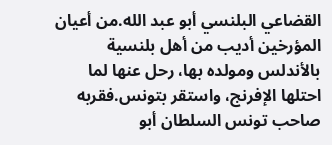القضاعي البلنسي أبو عبد الله.من أعيان المؤرخين أديب من أهل بلنسية بالأندلس ومولده بها، رحل عنها لما احتلها الإفرنج، واستقر بتونس.فقربه صاحب تونس السلطان أبو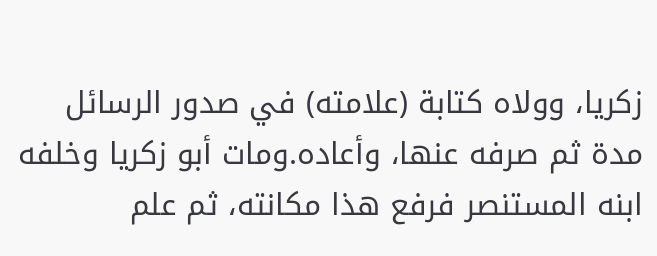زكريا، وولاه كتابة (علامته) في صدور الرسائل مدة ثم صرفه عنها، وأعاده.ومات أبو زكريا وخلفه ابنه المستنصر فرفع هذا مكانته، ثم علم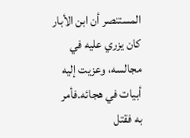المستنصر أن ابن الأبار كان يزري عليه في مجالسه، وعزيت إليه أبيات في هجائه.فأمر به فقتل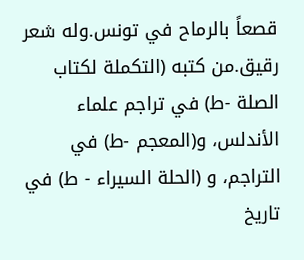قصعاً بالرماح في تونس.وله شعر رقيق.من كتبه (التكملة لكتاب الصلة -ط) في تراجم علماء الأندلس، و(المعجم -ط) في التراجم، و (الحلة السيراء - ط) في تاريخ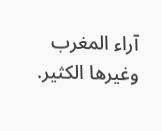آراء المغرب وغيرها الكثير.